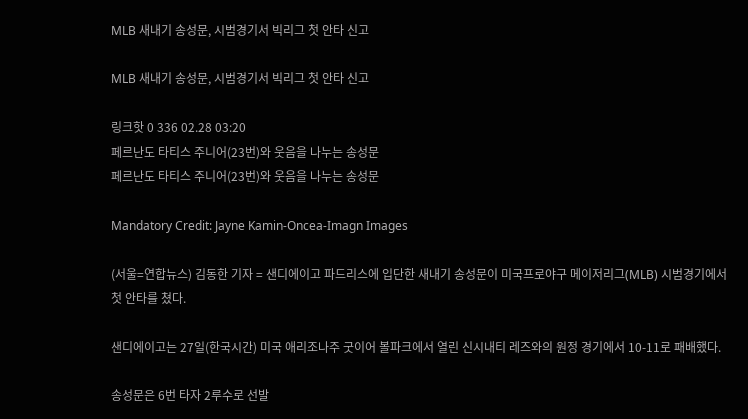MLB 새내기 송성문, 시범경기서 빅리그 첫 안타 신고

MLB 새내기 송성문, 시범경기서 빅리그 첫 안타 신고

링크핫 0 336 02.28 03:20
페르난도 타티스 주니어(23번)와 웃음을 나누는 송성문
페르난도 타티스 주니어(23번)와 웃음을 나누는 송성문

Mandatory Credit: Jayne Kamin-Oncea-Imagn Images

(서울=연합뉴스) 김동한 기자 = 샌디에이고 파드리스에 입단한 새내기 송성문이 미국프로야구 메이저리그(MLB) 시범경기에서 첫 안타를 쳤다.

샌디에이고는 27일(한국시간) 미국 애리조나주 굿이어 볼파크에서 열린 신시내티 레즈와의 원정 경기에서 10-11로 패배했다.

송성문은 6번 타자 2루수로 선발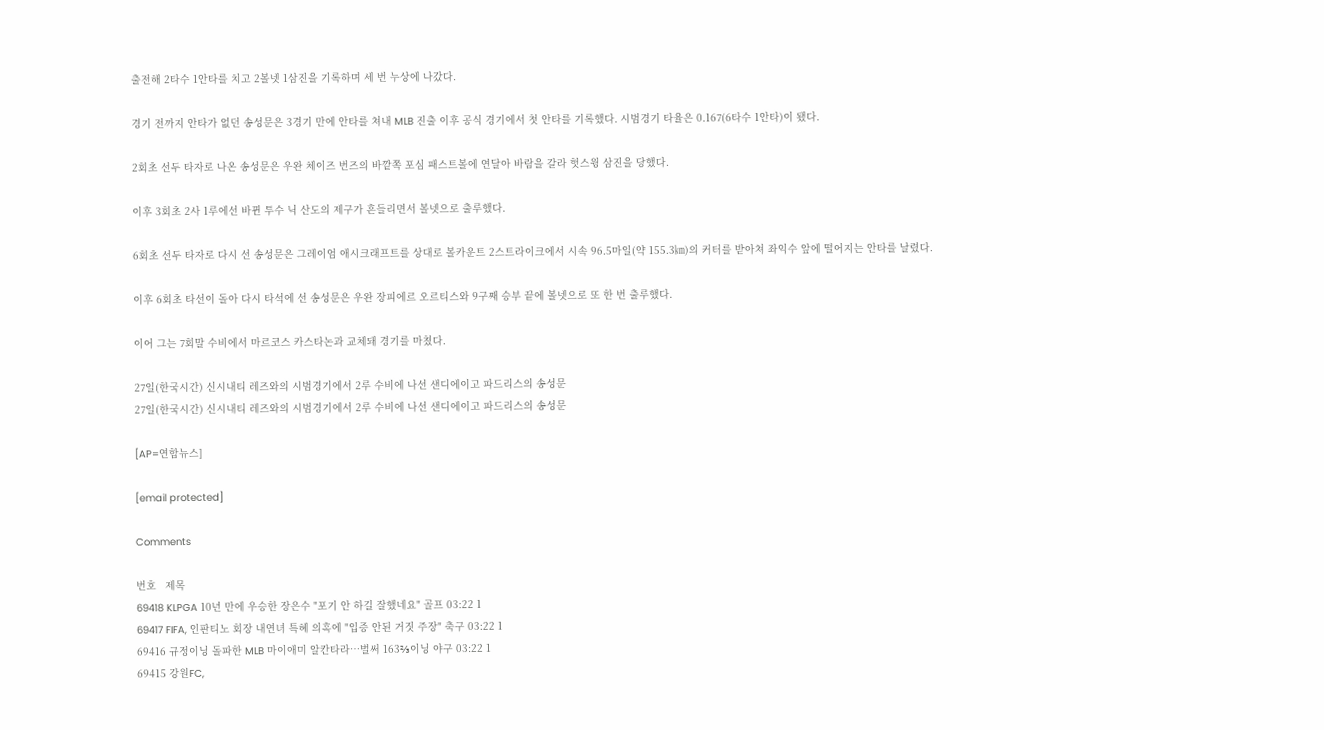출전해 2타수 1안타를 치고 2볼넷 1삼진을 기록하며 세 번 누상에 나갔다.

경기 전까지 안타가 없던 송성문은 3경기 만에 안타를 쳐내 MLB 진출 이후 공식 경기에서 첫 안타를 기록했다. 시범경기 타율은 0.167(6타수 1안타)이 됐다.

2회초 선두 타자로 나온 송성문은 우완 체이즈 번즈의 바깥쪽 포심 패스트볼에 연달아 바람을 갈라 헛스윙 삼진을 당했다.

이후 3회초 2사 1루에선 바뀐 투수 닉 산도의 제구가 흔들리면서 볼넷으로 출루했다.

6회초 선두 타자로 다시 선 송성문은 그레이엄 애시크래프트를 상대로 볼카운트 2스트라이크에서 시속 96.5마일(약 155.3㎞)의 커터를 받아쳐 좌익수 앞에 떨어지는 안타를 날렸다.

이후 6회초 타선이 돌아 다시 타석에 선 송성문은 우완 장피에르 오르티스와 9구째 승부 끝에 볼넷으로 또 한 번 출루했다.

이어 그는 7회말 수비에서 마르코스 카스타논과 교체돼 경기를 마쳤다.

27일(한국시간) 신시내티 레즈와의 시범경기에서 2루 수비에 나선 샌디에이고 파드리스의 송성문
27일(한국시간) 신시내티 레즈와의 시범경기에서 2루 수비에 나선 샌디에이고 파드리스의 송성문

[AP=연합뉴스]

[email protected]

Comments

번호   제목
69418 KLPGA 10년 만에 우승한 장은수 "포기 안 하길 잘했네요" 골프 03:22 1
69417 FIFA, 인판티노 회장 내연녀 특혜 의혹에 "입증 안된 거짓 주장" 축구 03:22 1
69416 규정이닝 돌파한 MLB 마이애미 알칸타라…벌써 163⅔이닝 야구 03:22 1
69415 강원FC,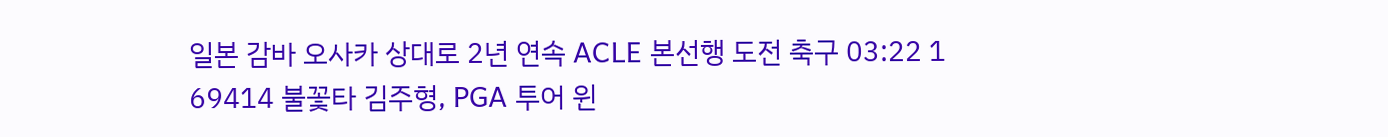일본 감바 오사카 상대로 2년 연속 ACLE 본선행 도전 축구 03:22 1
69414 불꽃타 김주형, PGA 투어 윈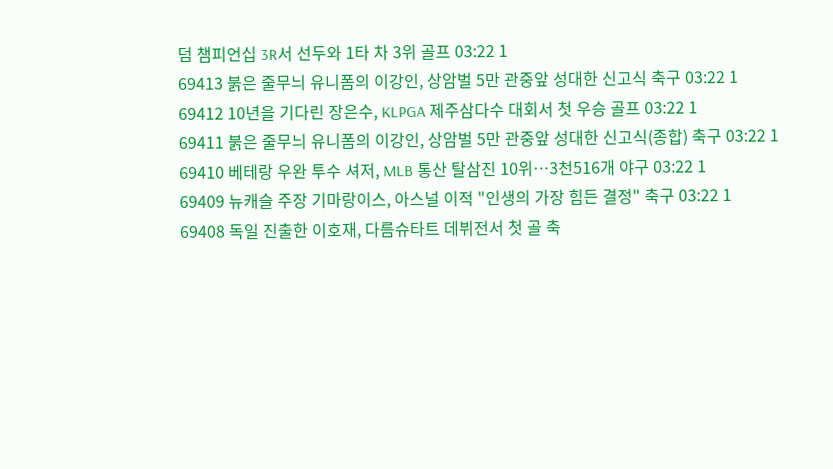덤 챔피언십 3R서 선두와 1타 차 3위 골프 03:22 1
69413 붉은 줄무늬 유니폼의 이강인, 상암벌 5만 관중앞 성대한 신고식 축구 03:22 1
69412 10년을 기다린 장은수, KLPGA 제주삼다수 대회서 첫 우승 골프 03:22 1
69411 붉은 줄무늬 유니폼의 이강인, 상암벌 5만 관중앞 성대한 신고식(종합) 축구 03:22 1
69410 베테랑 우완 투수 셔저, MLB 통산 탈삼진 10위…3천516개 야구 03:22 1
69409 뉴캐슬 주장 기마랑이스, 아스널 이적 "인생의 가장 힘든 결정" 축구 03:22 1
69408 독일 진출한 이호재, 다름슈타트 데뷔전서 첫 골 축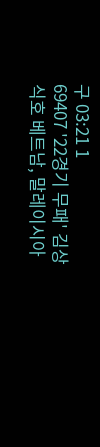구 03:21 1
69407 '22경기 무패' 김상식호 베트남, 말레이시아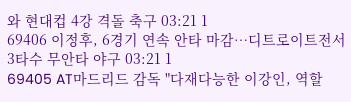와 현대컵 4강 격돌 축구 03:21 1
69406 이정후, 6경기 연속 안타 마감…디트로이트전서 3타수 무안타 야구 03:21 1
69405 AT마드리드 감독 "다재다능한 이강인, 역할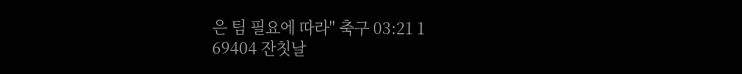은 팀 필요에 따라" 축구 03:21 1
69404 잔칫날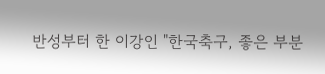반성부터 한 이강인 "한국축구, 좋은 부분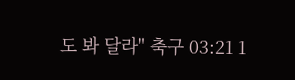도 봐 달라" 축구 03:21 1